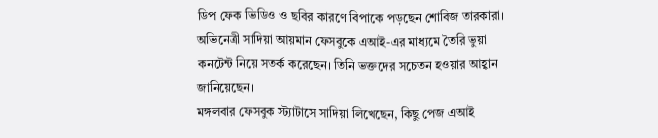ডিপ ফেক ভিডিও ও ছবির কারণে বিপাকে পড়ছেন শোবিজ তারকারা। অভিনেত্রী সাদিয়া আয়মান ফেসবুকে এআই-এর মাধ্যমে তৈরি ভুয়া কনটেন্ট নিয়ে সতর্ক করেছেন। তিনি ভক্তদের সচেতন হওয়ার আহ্বান জানিয়েছেন।
মঙ্গলবার ফেসবুক স্ট্যাটাসে সাদিয়া লিখেছেন, কিছু পেজ এআই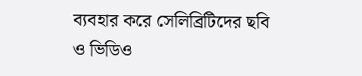ব্যবহার করে সেলিব্রিটিদের ছবি ও ভিডিও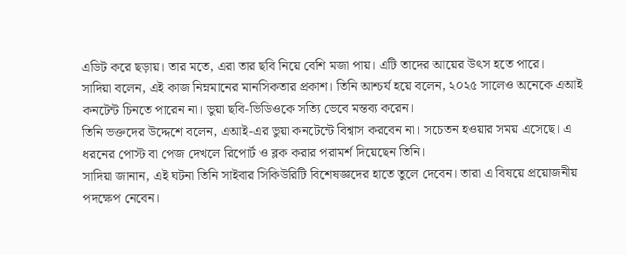এডিট করে ছড়ায়। তার মতে, এরা তার ছবি নিয়ে বেশি মজা পায়। এটি তাদের আয়ের উৎস হতে পারে।
সাদিয়া বলেন, এই কাজ নিম্নমানের মানসিকতার প্রকাশ। তিনি আশ্চর্য হয়ে বলেন, ২০২৫ সালেও অনেকে এআই কনটেন্ট চিনতে পারেন না। ভুয়া ছবি-ভিডিওকে সত্যি ভেবে মন্তব্য করেন।
তিনি ভক্তদের উদ্দেশে বলেন, এআই-এর ভুয়া কনটেন্টে বিশ্বাস করবেন না। সচেতন হওয়ার সময় এসেছে। এ ধরনের পোস্ট বা পেজ দেখলে রিপোর্ট ও ব্লক করার পরামর্শ দিয়েছেন তিনি।
সাদিয়া জানান, এই ঘটনা তিনি সাইবার সিকিউরিটি বিশেষজ্ঞদের হাতে তুলে দেবেন। তারা এ বিষয়ে প্রয়োজনীয় পদক্ষেপ নেবেন।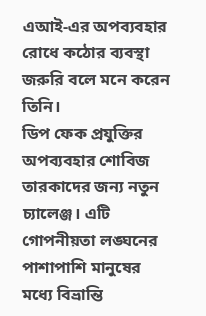এআই-এর অপব্যবহার রোধে কঠোর ব্যবস্থা জরুরি বলে মনে করেন তিনি।
ডিপ ফেক প্রযুক্তির অপব্যবহার শোবিজ তারকাদের জন্য নতুন চ্যালেঞ্জ। এটি গোপনীয়তা লঙ্ঘনের পাশাপাশি মানুষের মধ্যে বিভ্রান্তি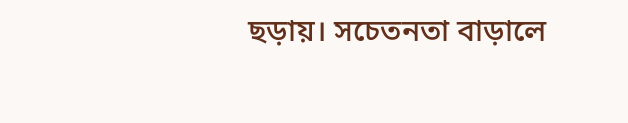ছড়ায়। সচেতনতা বাড়ালে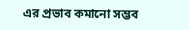এর প্রভাব কমানো সম্ভব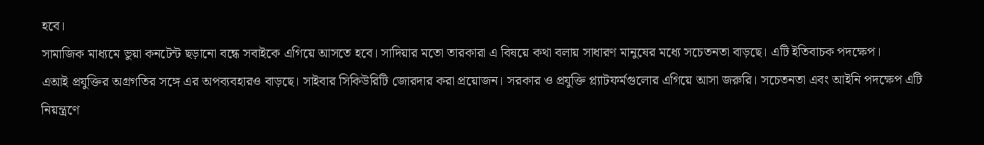হবে।
সামাজিক মাধ্যমে ভুয়া কনটেন্ট ছড়ানো বন্ধে সবাইকে এগিয়ে আসতে হবে। সাদিয়ার মতো তারকারা এ বিষয়ে কথা বলায় সাধারণ মানুষের মধ্যে সচেতনতা বাড়ছে। এটি ইতিবাচক পদক্ষেপ।
এআই প্রযুক্তির অগ্রগতির সঙ্গে এর অপব্যবহারও বাড়ছে। সাইবার সিকিউরিটি জোরদার করা প্রয়োজন। সরকার ও প্রযুক্তি প্ল্যাটফর্মগুলোর এগিয়ে আসা জরুরি। সচেতনতা এবং আইনি পদক্ষেপ এটি নিয়ন্ত্রণে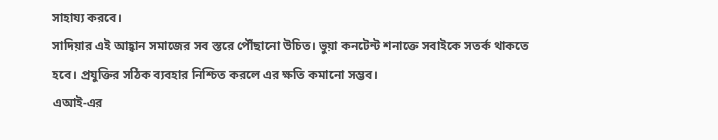সাহায্য করবে।
সাদিয়ার এই আহ্বান সমাজের সব স্তরে পৌঁছানো উচিত। ভুয়া কনটেন্ট শনাক্তে সবাইকে সতর্ক থাকতে হবে। প্রযুক্তির সঠিক ব্যবহার নিশ্চিত করলে এর ক্ষতি কমানো সম্ভব।
এআই-এর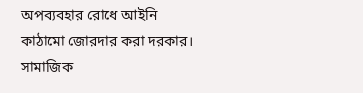অপব্যবহার রোধে আইনি কাঠামো জোরদার করা দরকার। সামাজিক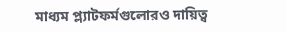মাধ্যম প্ল্যাটফর্মগুলোরও দায়িত্ব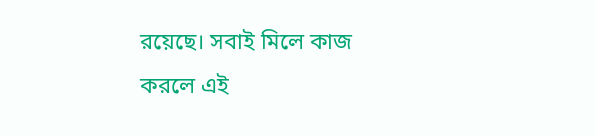রয়েছে। সবাই মিলে কাজ করলে এই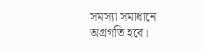সমস্যা সমাধানে অগ্রগতি হবে।